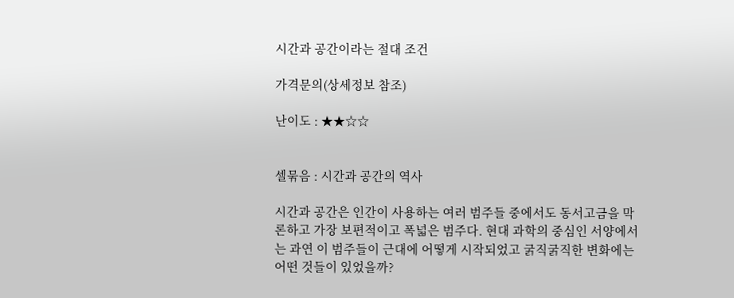시간과 공간이라는 절대 조건

가격문의(상세정보 참조)

난이도 : ★★☆☆


셀묶음 : 시간과 공간의 역사

시간과 공간은 인간이 사용하는 여러 범주들 중에서도 동서고금을 막론하고 가장 보편적이고 폭넓은 범주다. 현대 과학의 중심인 서양에서는 과연 이 범주들이 근대에 어떻게 시작되었고 굵직굵직한 변화에는 어떤 것들이 있었을까?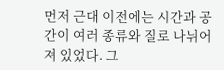먼저 근대 이전에는 시간과 공간이 여러 종류와 질로 나뉘어져 있었다. 그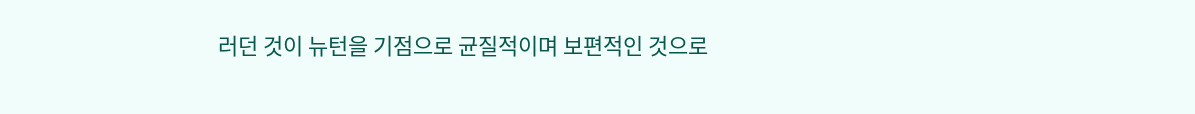러던 것이 뉴턴을 기점으로 균질적이며 보편적인 것으로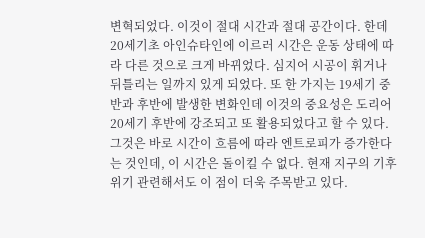변혁되었다. 이것이 절대 시간과 절대 공간이다. 한데 20세기초 아인슈타인에 이르러 시간은 운동 상태에 따라 다른 것으로 크게 바뀌었다. 심지어 시공이 휘거나 뒤틀리는 일까지 있게 되었다. 또 한 가지는 19세기 중반과 후반에 발생한 변화인데 이것의 중요성은 도리어 20세기 후반에 강조되고 또 활용되었다고 할 수 있다. 그것은 바로 시간이 흐름에 따라 엔트로피가 증가한다는 것인데, 이 시간은 돌이킬 수 없다. 현재 지구의 기후 위기 관련해서도 이 점이 더욱 주목받고 있다.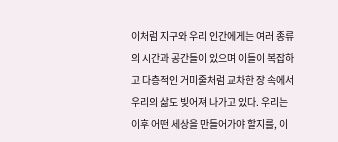이처럼 지구와 우리 인간에게는 여러 종류의 시간과 공간들이 있으며 이들이 복잡하고 다층적인 거미줄처럼 교차한 장 속에서 우리의 삶도 빚어져 나가고 있다. 우리는 이후 어떤 세상을 만들어가야 할지를, 이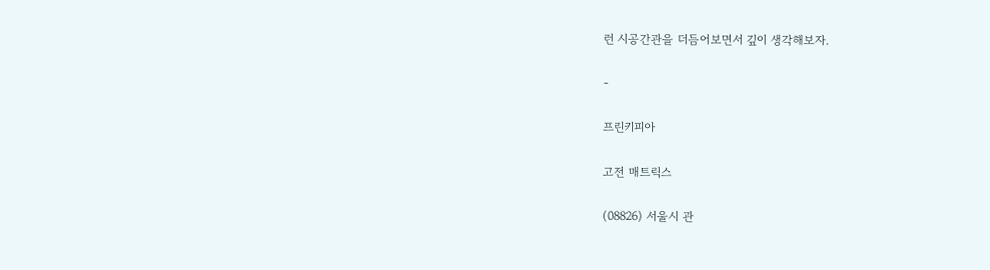런 시공간관을 더듬어보면서 깊이 생각해보자.

-

프린키피아

고전 매트릭스

(08826) 서울시 관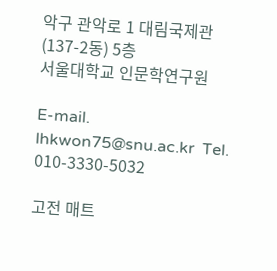악구 관악로 1 대림국제관(137-2동) 5층
서울대학교 인문학연구원

E-mail. lhkwon75@snu.ac.kr  Tel. 010-3330-5032

고전 매트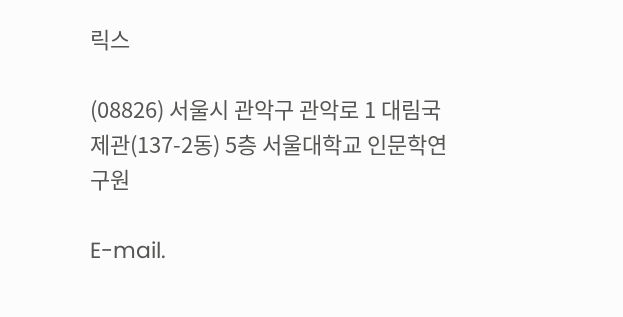릭스

(08826) 서울시 관악구 관악로 1 대림국제관(137-2동) 5층 서울대학교 인문학연구원

E-mail.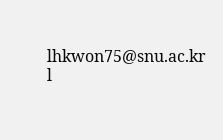lhkwon75@snu.ac.kr  l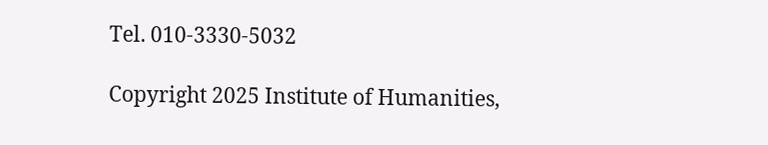Tel. 010-3330-5032

Copyright 2025 Institute of Humanities,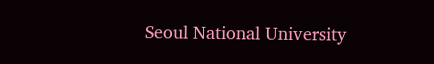Seoul National University